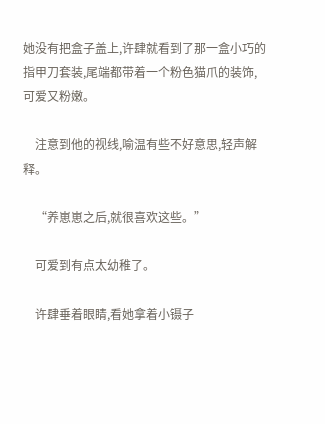她没有把盒子盖上,许肆就看到了那一盒小巧的指甲刀套装,尾端都带着一个粉色猫爪的装饰,可爱又粉嫩。

    注意到他的视线,喻温有些不好意思,轻声解释。

    “养崽崽之后,就很喜欢这些。”

    可爱到有点太幼稚了。

    许肆垂着眼睛,看她拿着小镊子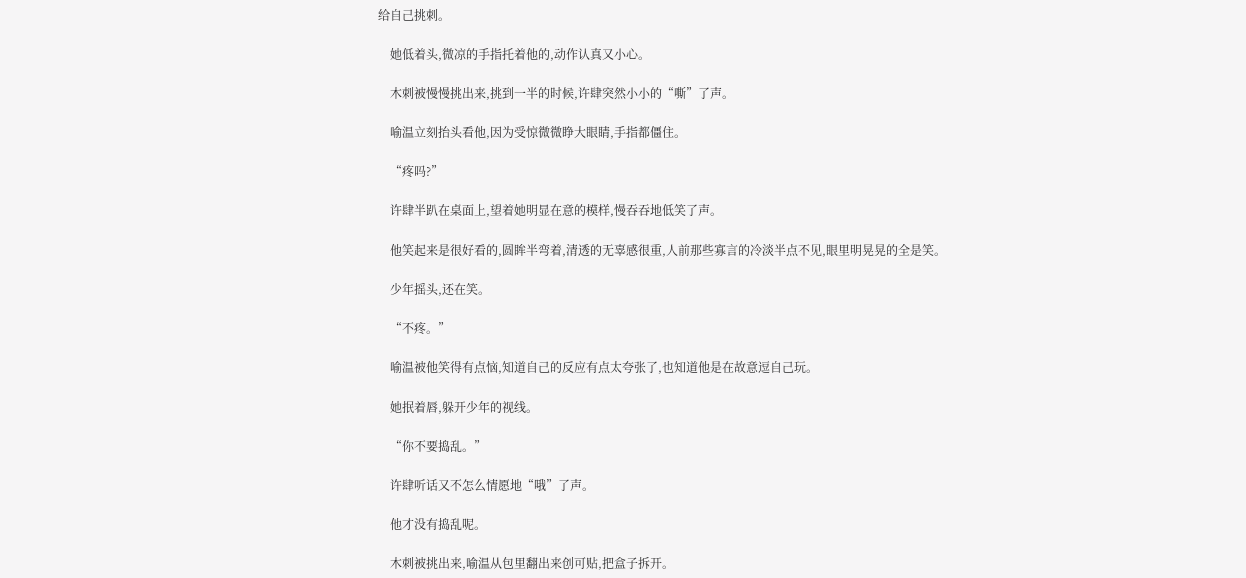给自己挑刺。

    她低着头,微凉的手指托着他的,动作认真又小心。

    木刺被慢慢挑出来,挑到一半的时候,许肆突然小小的“嘶”了声。

    喻温立刻抬头看他,因为受惊微微睁大眼睛,手指都僵住。

    “疼吗?”

    许肆半趴在桌面上,望着她明显在意的模样,慢吞吞地低笑了声。

    他笑起来是很好看的,圆眸半弯着,清透的无辜感很重,人前那些寡言的冷淡半点不见,眼里明晃晃的全是笑。

    少年摇头,还在笑。

    “不疼。”

    喻温被他笑得有点恼,知道自己的反应有点太夸张了,也知道他是在故意逗自己玩。

    她抿着唇,躲开少年的视线。

    “你不要捣乱。”

    许肆听话又不怎么情愿地“哦”了声。

    他才没有捣乱呢。

    木刺被挑出来,喻温从包里翻出来创可贴,把盒子拆开。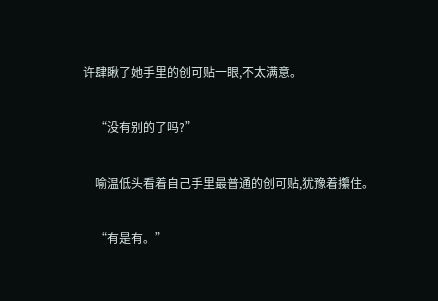许肆瞅了她手里的创可贴一眼,不太满意。

    “没有别的了吗?”

    喻温低头看着自己手里最普通的创可贴,犹豫着攥住。

    “有是有。”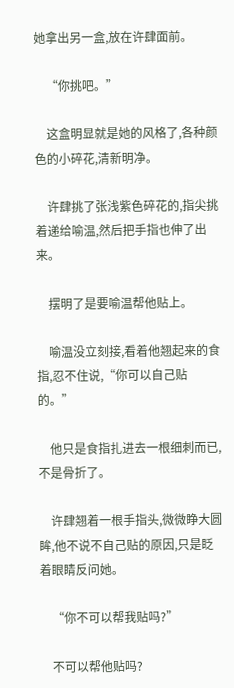她拿出另一盒,放在许肆面前。

    “你挑吧。”

    这盒明显就是她的风格了,各种颜色的小碎花,清新明净。

    许肆挑了张浅紫色碎花的,指尖挑着递给喻温,然后把手指也伸了出来。

    摆明了是要喻温帮他贴上。

    喻温没立刻接,看着他翘起来的食指,忍不住说,“你可以自己贴的。”

    他只是食指扎进去一根细刺而已,不是骨折了。

    许肆翘着一根手指头,微微睁大圆眸,他不说不自己贴的原因,只是眨着眼睛反问她。

    “你不可以帮我贴吗?”

    不可以帮他贴吗?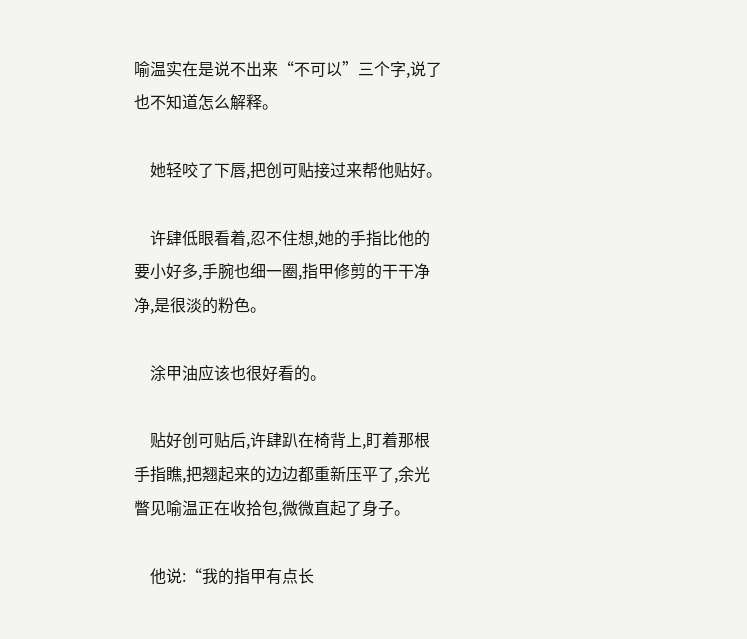喻温实在是说不出来“不可以”三个字,说了也不知道怎么解释。

    她轻咬了下唇,把创可贴接过来帮他贴好。

    许肆低眼看着,忍不住想,她的手指比他的要小好多,手腕也细一圈,指甲修剪的干干净净,是很淡的粉色。

    涂甲油应该也很好看的。

    贴好创可贴后,许肆趴在椅背上,盯着那根手指瞧,把翘起来的边边都重新压平了,余光瞥见喻温正在收拾包,微微直起了身子。

    他说:“我的指甲有点长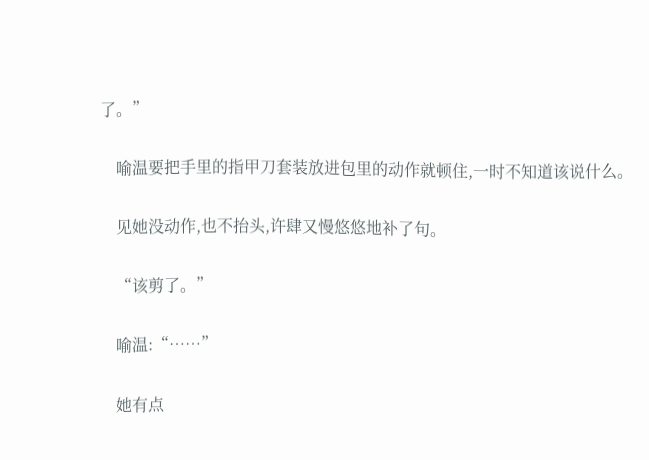了。”

    喻温要把手里的指甲刀套装放进包里的动作就顿住,一时不知道该说什么。

    见她没动作,也不抬头,许肆又慢悠悠地补了句。

    “该剪了。”

    喻温:“……”

    她有点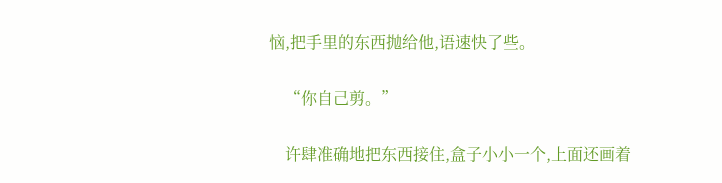恼,把手里的东西抛给他,语速快了些。

    “你自己剪。”

    许肆准确地把东西接住,盒子小小一个,上面还画着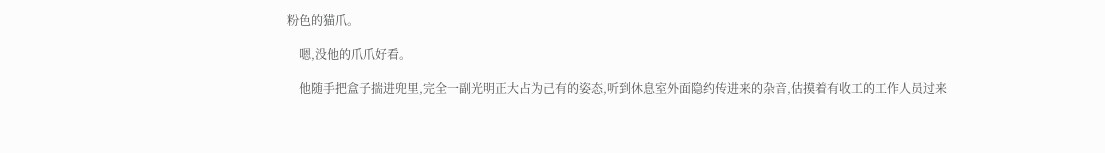粉色的猫爪。

    嗯,没他的爪爪好看。

    他随手把盒子揣进兜里,完全一副光明正大占为己有的姿态,听到休息室外面隐约传进来的杂音,估摸着有收工的工作人员过来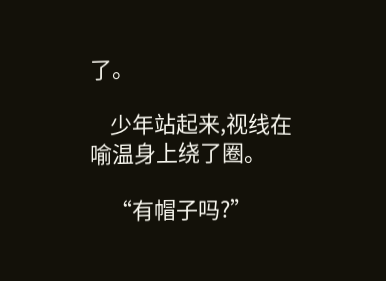了。

    少年站起来,视线在喻温身上绕了圈。

    “有帽子吗?”